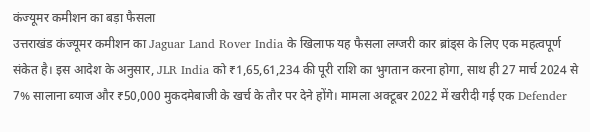कंज्यूमर कमीशन का बड़ा फैसला
उत्तराखंड कंज्यूमर कमीशन का Jaguar Land Rover India के खिलाफ यह फैसला लग्जरी कार ब्रांड्स के लिए एक महत्वपूर्ण संकेत है। इस आदेश के अनुसार, JLR India को ₹1,65,61,234 की पूरी राशि का भुगतान करना होगा, साथ ही 27 मार्च 2024 से 7% सालाना ब्याज और ₹50,000 मुकदमेबाजी के खर्च के तौर पर देने होंगे। मामला अक्टूबर 2022 में खरीदी गई एक Defender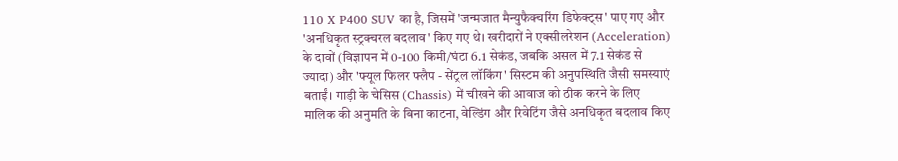110 X P400 SUV का है, जिसमें 'जन्मजात मैन्युफैक्चरिंग डिफेक्ट्स' पाए गए और 'अनधिकृत स्ट्रक्चरल बदलाव' किए गए थे। खरीदारों ने एक्सीलरेशन (Acceleration) के दावों (विज्ञापन में 0-100 किमी/घंटा 6.1 सेकंड, जबकि असल में 7.1 सेकंड से ज्यादा) और 'फ्यूल फिलर फ्लैप - सेंट्रल लॉकिंग' सिस्टम की अनुपस्थिति जैसी समस्याएं बताईं। गाड़ी के चेसिस (Chassis) में चीखने की आवाज को ठीक करने के लिए मालिक की अनुमति के बिना काटना, वेल्डिंग और रिवेटिंग जैसे अनधिकृत बदलाव किए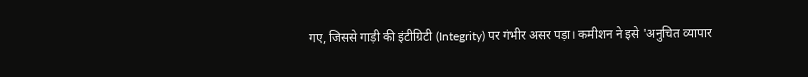गए, जिससे गाड़ी की इंटीग्रिटी (Integrity) पर गंभीर असर पड़ा। कमीशन ने इसे 'अनुचित व्यापार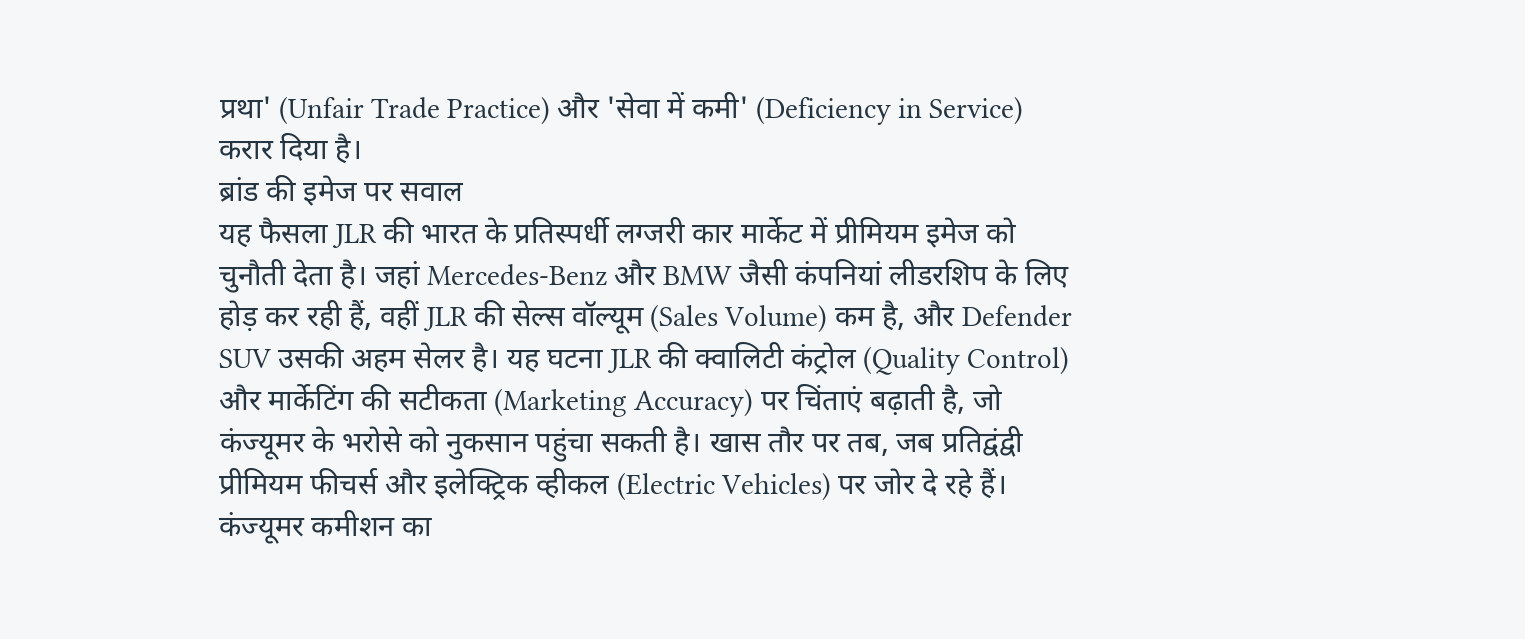प्रथा' (Unfair Trade Practice) और 'सेवा में कमी' (Deficiency in Service) करार दिया है।
ब्रांड की इमेज पर सवाल
यह फैसला JLR की भारत के प्रतिस्पर्धी लग्जरी कार मार्केट में प्रीमियम इमेज को चुनौती देता है। जहां Mercedes-Benz और BMW जैसी कंपनियां लीडरशिप के लिए होड़ कर रही हैं, वहीं JLR की सेल्स वॉल्यूम (Sales Volume) कम है, और Defender SUV उसकी अहम सेलर है। यह घटना JLR की क्वालिटी कंट्रोल (Quality Control) और मार्केटिंग की सटीकता (Marketing Accuracy) पर चिंताएं बढ़ाती है, जो कंज्यूमर के भरोसे को नुकसान पहुंचा सकती है। खास तौर पर तब, जब प्रतिद्वंद्वी प्रीमियम फीचर्स और इलेक्ट्रिक व्हीकल (Electric Vehicles) पर जोर दे रहे हैं।
कंज्यूमर कमीशन का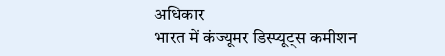अधिकार
भारत में कंज्यूमर डिस्प्यूट्स कमीशन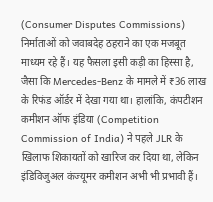(Consumer Disputes Commissions) निर्माताओं को जवाबदेह ठहराने का एक मजबूत माध्यम रहे हैं। यह फैसला इसी कड़ी का हिस्सा है, जैसा कि Mercedes-Benz के मामले में ₹36 लाख के रिफंड ऑर्डर में देखा गया था। हालांकि, कंपटीशन कमीशन ऑफ इंडिया (Competition Commission of India) ने पहले JLR के खिलाफ शिकायतों को खारिज कर दिया था, लेकिन इंडिविजुअल कंज्यूमर कमीशन अभी भी प्रभावी हैं।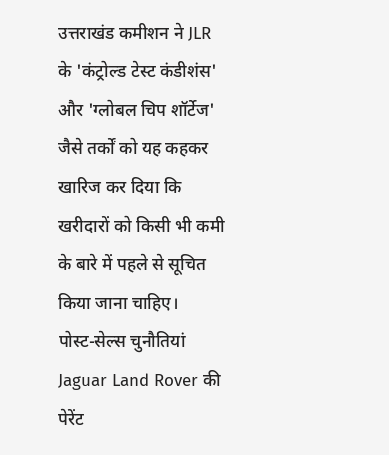उत्तराखंड कमीशन ने JLR के 'कंट्रोल्ड टेस्ट कंडीशंस' और 'ग्लोबल चिप शॉर्टेज' जैसे तर्कों को यह कहकर खारिज कर दिया कि खरीदारों को किसी भी कमी के बारे में पहले से सूचित किया जाना चाहिए।
पोस्ट-सेल्स चुनौतियां
Jaguar Land Rover की पेरेंट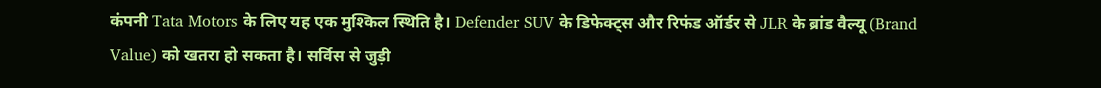कंपनी Tata Motors के लिए यह एक मुश्किल स्थिति है। Defender SUV के डिफेक्ट्स और रिफंड ऑर्डर से JLR के ब्रांड वैल्यू (Brand Value) को खतरा हो सकता है। सर्विस से जुड़ी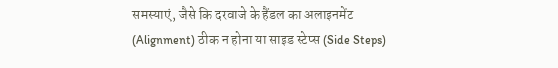समस्याएं, जैसे कि दरवाजे के हैंडल का अलाइनमेंट (Alignment) ठीक न होना या साइड स्टेप्स (Side Steps)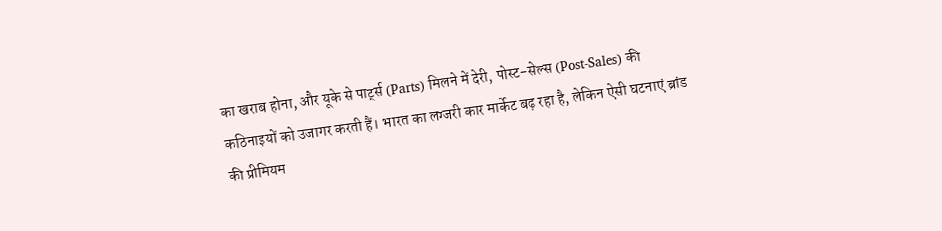का खराब होना, और यूके से पार्ट्स (Parts) मिलने में देरी, पोस्ट-सेल्स (Post-Sales) की कठिनाइयों को उजागर करती हैं। भारत का लग्जरी कार मार्केट बढ़ रहा है, लेकिन ऐसी घटनाएं ब्रांड की प्रीमियम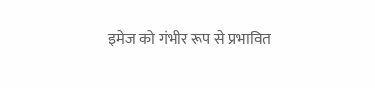इमेज को गंभीर रूप से प्रभावित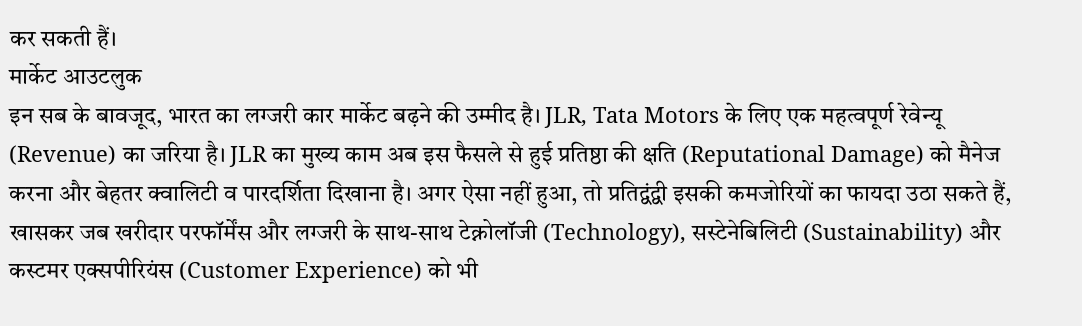कर सकती हैं।
मार्केट आउटलुक
इन सब के बावजूद, भारत का लग्जरी कार मार्केट बढ़ने की उम्मीद है। JLR, Tata Motors के लिए एक महत्वपूर्ण रेवेन्यू (Revenue) का जरिया है। JLR का मुख्य काम अब इस फैसले से हुई प्रतिष्ठा की क्षति (Reputational Damage) को मैनेज करना और बेहतर क्वालिटी व पारदर्शिता दिखाना है। अगर ऐसा नहीं हुआ, तो प्रतिद्वंद्वी इसकी कमजोरियों का फायदा उठा सकते हैं, खासकर जब खरीदार परफॉर्मेंस और लग्जरी के साथ-साथ टेक्नोलॉजी (Technology), सस्टेनेबिलिटी (Sustainability) और कस्टमर एक्सपीरियंस (Customer Experience) को भी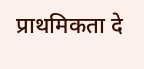प्राथमिकता दे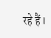रहे हैं।